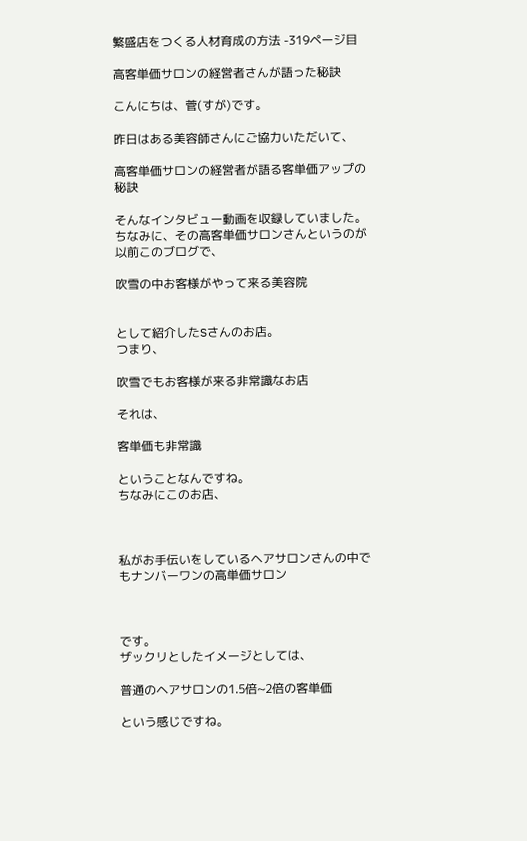繁盛店をつくる人材育成の方法 -319ページ目

高客単価サロンの経営者さんが語った秘訣

こんにちは、菅(すが)です。

昨日はある美容師さんにご協力いただいて、

高客単価サロンの経営者が語る客単価アップの秘訣

そんなインタビュー動画を収録していました。
ちなみに、その高客単価サロンさんというのが以前このブログで、

吹雪の中お客様がやって来る美容院


として紹介したSさんのお店。
つまり、

吹雪でもお客様が来る非常識なお店

それは、

客単価も非常識

ということなんですね。
ちなみにこのお店、



私がお手伝いをしているヘアサロンさんの中でもナンバーワンの高単価サロン



です。
ザックリとしたイメージとしては、

普通のヘアサロンの1.5倍~2倍の客単価

という感じですね。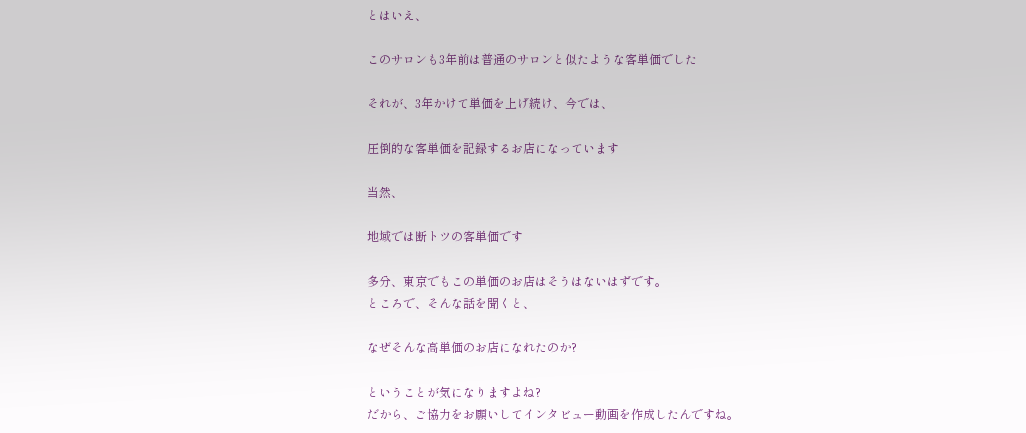とはいえ、

このサロンも3年前は普通のサロンと似たような客単価でした

それが、3年かけて単価を上げ続け、今では、

圧倒的な客単価を記録するお店になっています

当然、

地域では断トツの客単価です

多分、東京でもこの単価のお店はそうはないはずです。
ところで、そんな話を聞くと、

なぜそんな高単価のお店になれたのか?

ということが気になりますよね?
だから、ご協力をお願いしてインタビュー動画を作成したんですね。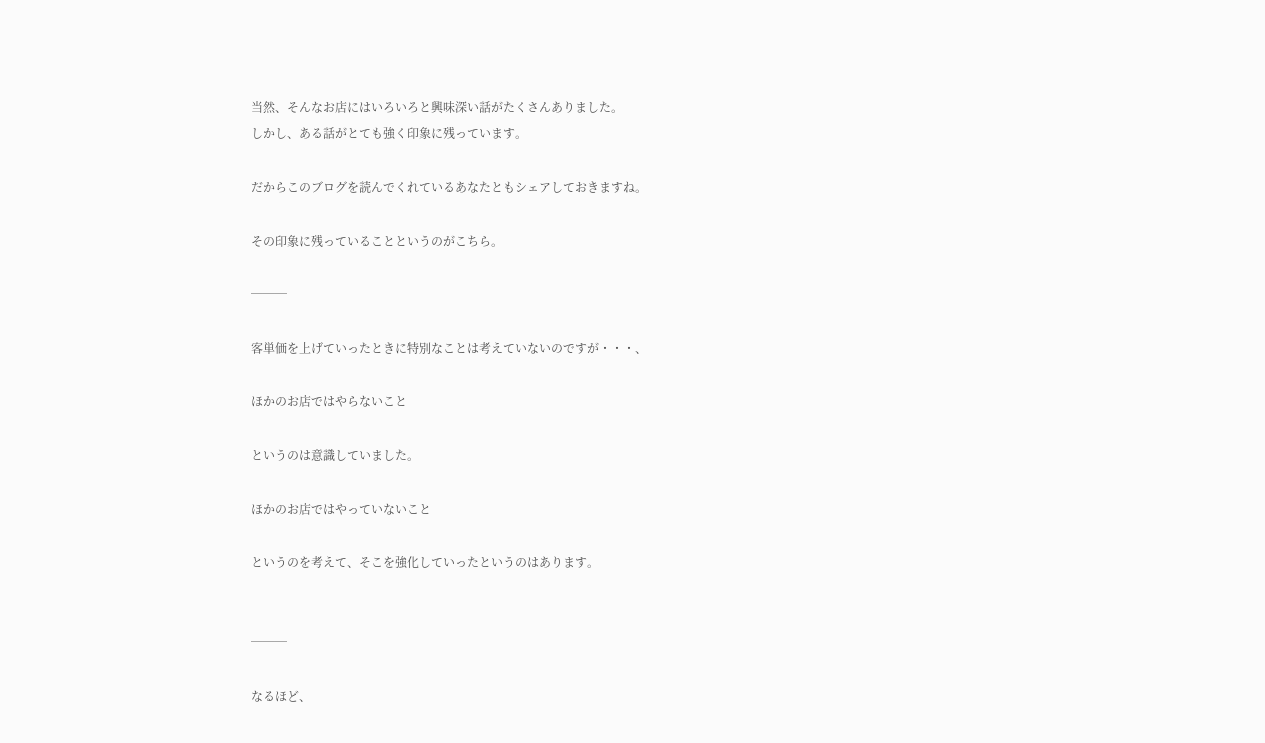当然、そんなお店にはいろいろと興味深い話がたくさんありました。
しかし、ある話がとても強く印象に残っています。

だからこのブログを読んでくれているあなたともシェアしておきますね。

その印象に残っていることというのがこちら。

───

客単価を上げていったときに特別なことは考えていないのですが・・・、

ほかのお店ではやらないこと

というのは意識していました。

ほかのお店ではやっていないこと

というのを考えて、そこを強化していったというのはあります。


───

なるほど、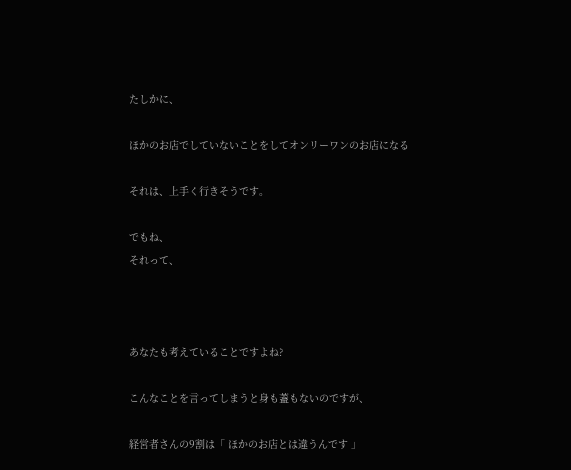たしかに、

ほかのお店でしていないことをしてオンリーワンのお店になる

それは、上手く行きそうです。

でもね、
それって、



あなたも考えていることですよね?

こんなことを言ってしまうと身も蓋もないのですが、

経営者さんの9割は「 ほかのお店とは違うんです 」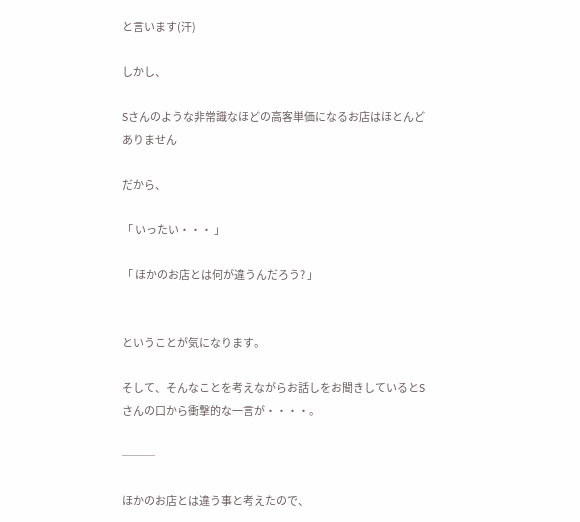と言います(汗)

しかし、

Sさんのような非常識なほどの高客単価になるお店はほとんどありません

だから、

「 いったい・・・ 」

「 ほかのお店とは何が違うんだろう? 」


ということが気になります。

そして、そんなことを考えながらお話しをお聞きしているとSさんの口から衝撃的な一言が・・・・。

───

ほかのお店とは違う事と考えたので、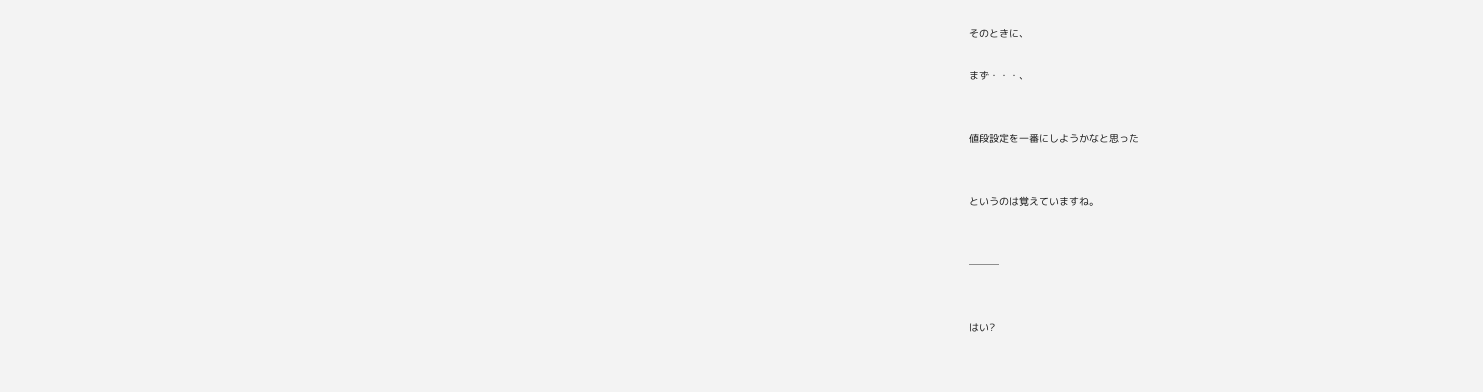そのときに、

まず・・・、


値段設定を一番にしようかなと思った


というのは覚えていますね。


───


はい?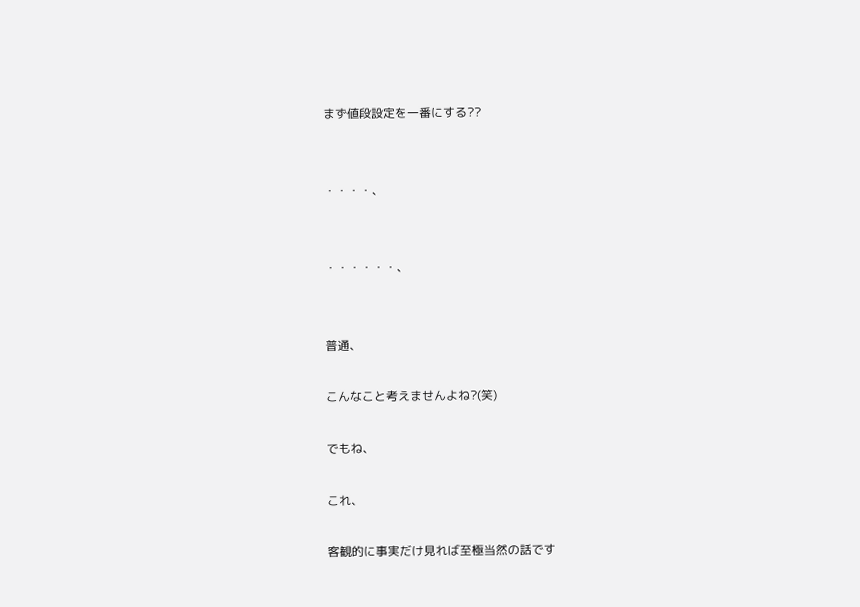まず値段設定を一番にする??


・・・・、


・・・・・・、


普通、

こんなこと考えませんよね?(笑)

でもね、

これ、

客観的に事実だけ見れば至極当然の話です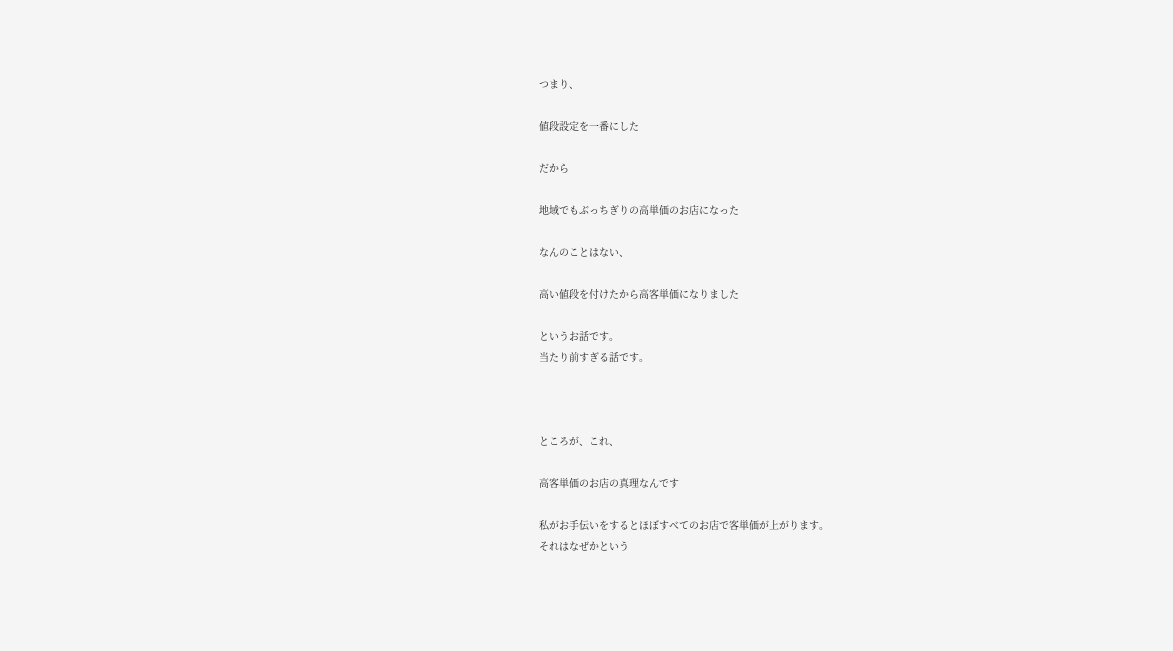つまり、

値段設定を一番にした

だから

地域でもぶっちぎりの高単価のお店になった

なんのことはない、

高い値段を付けたから高客単価になりました

というお話です。
当たり前すぎる話です。



ところが、これ、

高客単価のお店の真理なんです

私がお手伝いをするとほぼすべてのお店で客単価が上がります。
それはなぜかという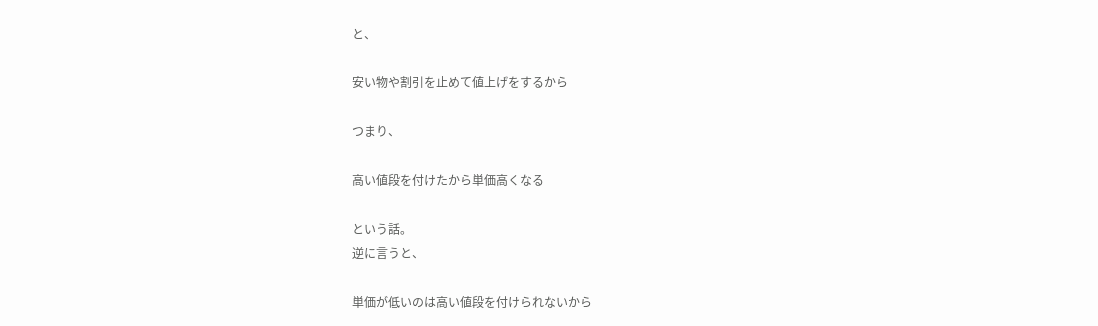と、

安い物や割引を止めて値上げをするから

つまり、

高い値段を付けたから単価高くなる

という話。
逆に言うと、

単価が低いのは高い値段を付けられないから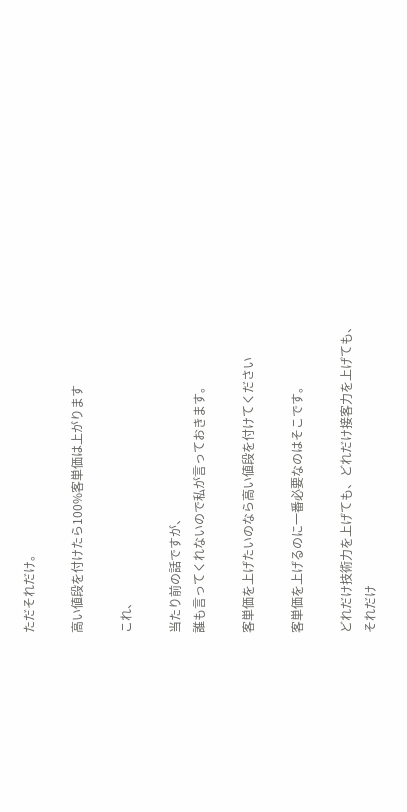ただそれだけ。

高い値段を付けたら100%客単価は上がります

これ、

当たり前の話ですが、
誰も言ってくれないので私が言っておきます。

客単価を上げたいのなら高い値段を付けてください

客単価を上げるのに一番必要なのはそこです。

どれだけ技術力を上げても、どれだけ接客力を上げても、
それだけ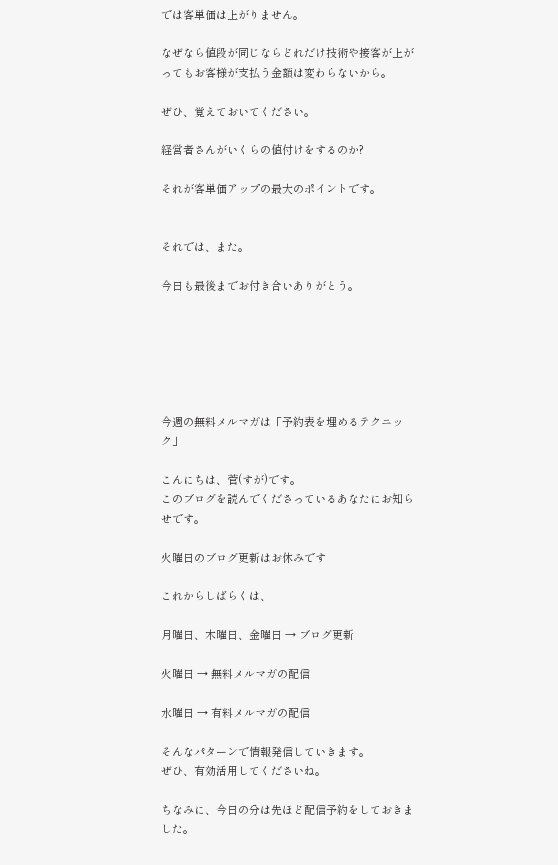では客単価は上がりません。

なぜなら値段が同じならどれだけ技術や接客が上がってもお客様が支払う金額は変わらないから。

ぜひ、覚えておいてください。

経営者さんがいくらの値付けをするのか?

それが客単価アップの最大のポイントです。


それでは、また。

今日も最後までお付き合いありがとう。






今週の無料メルマガは「予約表を埋めるテクニック」

こんにちは、菅(すが)です。
このブログを読んでくださっているあなたにお知らせです。

火曜日のブログ更新はお休みです

これからしばらくは、

月曜日、木曜日、金曜日 → ブログ更新

火曜日 → 無料メルマガの配信

水曜日 → 有料メルマガの配信

そんなパターンで情報発信していきます。
ぜひ、有効活用してくださいね。

ちなみに、今日の分は先ほど配信予約をしておきました。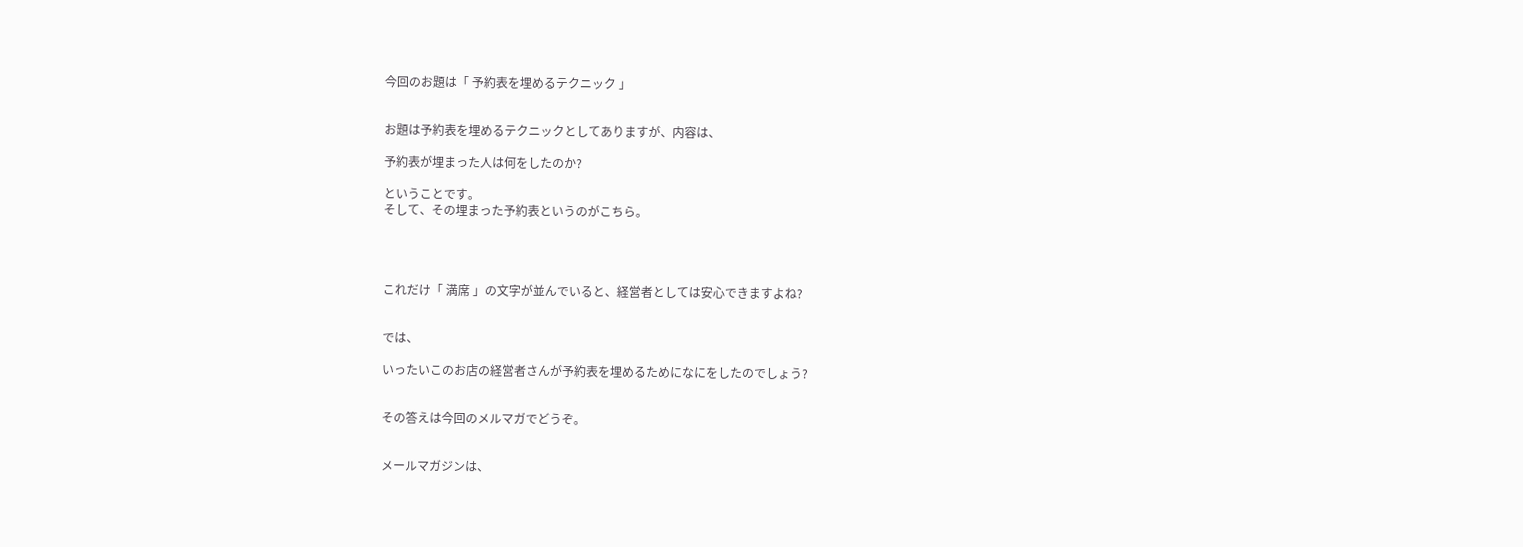今回のお題は「 予約表を埋めるテクニック 」


お題は予約表を埋めるテクニックとしてありますが、内容は、

予約表が埋まった人は何をしたのか?

ということです。
そして、その埋まった予約表というのがこちら。




これだけ「 満席 」の文字が並んでいると、経営者としては安心できますよね?


では、

いったいこのお店の経営者さんが予約表を埋めるためになにをしたのでしょう?


その答えは今回のメルマガでどうぞ。


メールマガジンは、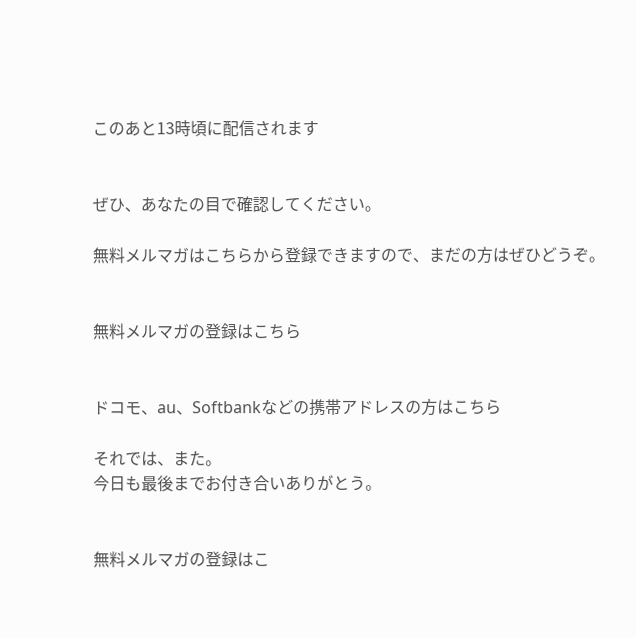このあと13時頃に配信されます


ぜひ、あなたの目で確認してください。

無料メルマガはこちらから登録できますので、まだの方はぜひどうぞ。


無料メルマガの登録はこちら


ドコモ、au、Softbankなどの携帯アドレスの方はこちら

それでは、また。
今日も最後までお付き合いありがとう。


無料メルマガの登録はこ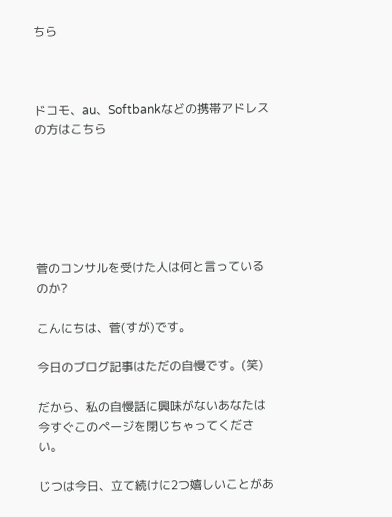ちら



ドコモ、au、Softbankなどの携帯アドレスの方はこちら






菅のコンサルを受けた人は何と言っているのか?

こんにちは、菅(すが)です。

今日のブログ記事はただの自慢です。(笑)

だから、私の自慢話に興味がないあなたは今すぐこのページを閉じちゃってください。

じつは今日、立て続けに2つ嬉しいことがあ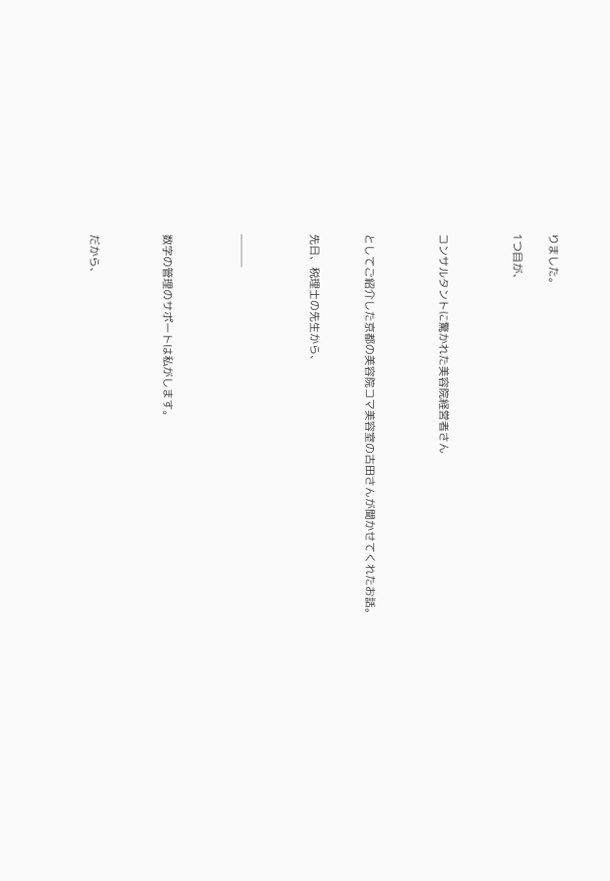りました。

1つ目が、



コンサルタントに驚かれた美容院経営者さん



としてご紹介した京都の美容院コマ美容室の古田さんが聞かせてくれたお話。


先日、税理士の先生から、



───



数字の管理のサポートは私がします。



だから、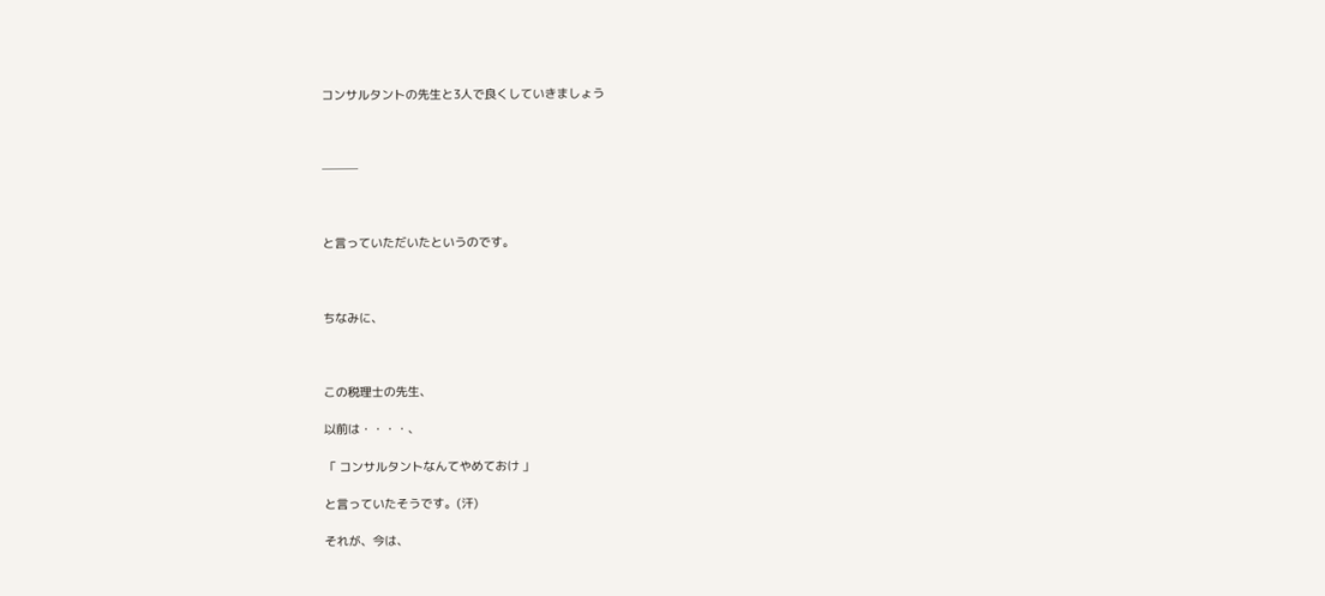コンサルタントの先生と3人で良くしていきましょう



───



と言っていただいたというのです。



ちなみに、



この税理士の先生、

以前は・・・・、

「 コンサルタントなんてやめておけ 」

と言っていたそうです。(汗)

それが、今は、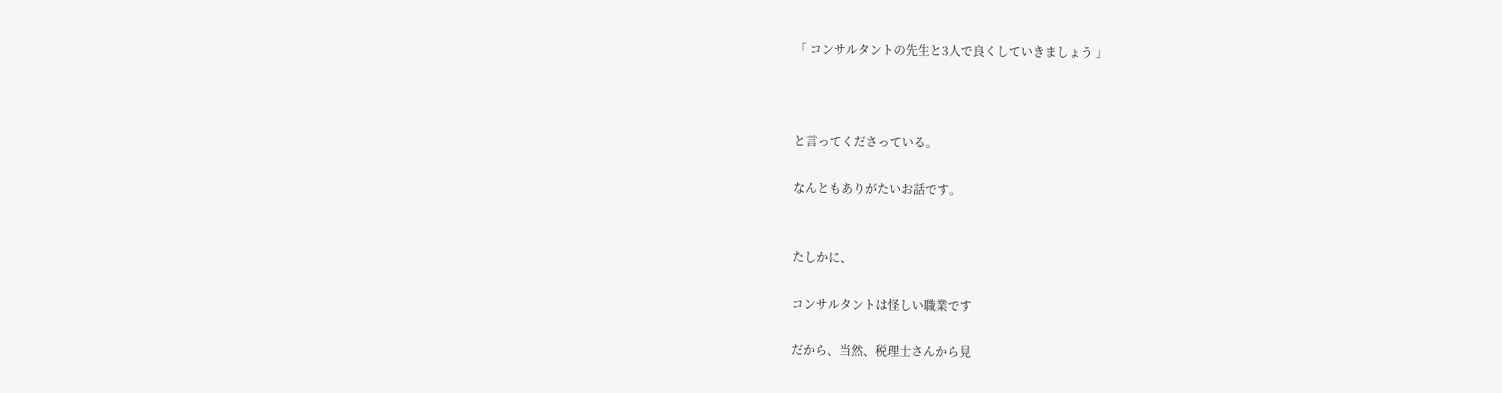「 コンサルタントの先生と3人で良くしていきましょう 」



と言ってくださっている。

なんともありがたいお話です。


たしかに、

コンサルタントは怪しい職業です

だから、当然、税理士さんから見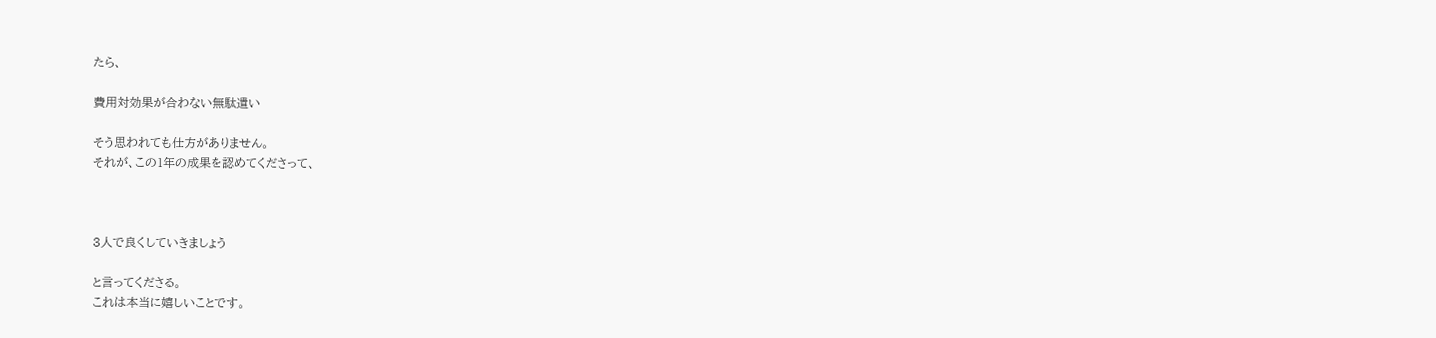たら、

費用対効果が合わない無駄遣い

そう思われても仕方がありません。
それが、この1年の成果を認めてくださって、



3人で良くしていきましょう

と言ってくださる。
これは本当に嬉しいことです。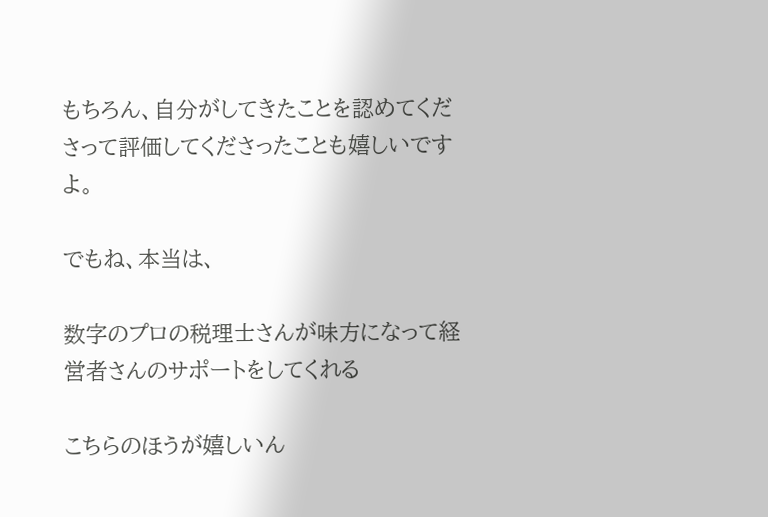もちろん、自分がしてきたことを認めてくださって評価してくださったことも嬉しいですよ。

でもね、本当は、

数字のプロの税理士さんが味方になって経営者さんのサポートをしてくれる

こちらのほうが嬉しいん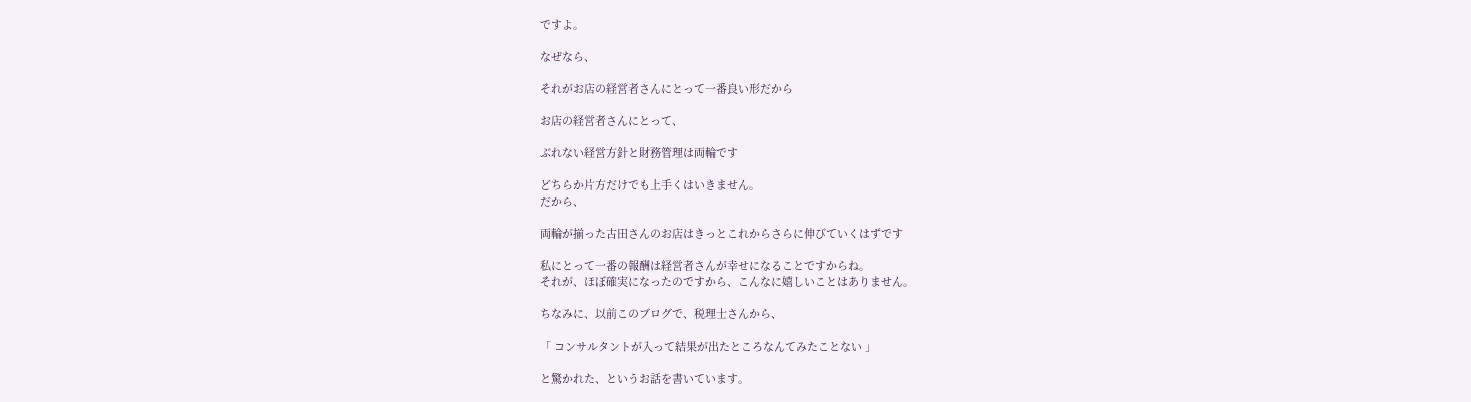ですよ。

なぜなら、

それがお店の経営者さんにとって一番良い形だから

お店の経営者さんにとって、

ぶれない経営方針と財務管理は両輪です

どちらか片方だけでも上手くはいきません。
だから、

両輪が揃った古田さんのお店はきっとこれからさらに伸びていくはずです

私にとって一番の報酬は経営者さんが幸せになることですからね。
それが、ほぼ確実になったのですから、こんなに嬉しいことはありません。

ちなみに、以前このブログで、税理士さんから、

「 コンサルタントが入って結果が出たところなんてみたことない 」

と驚かれた、というお話を書いています。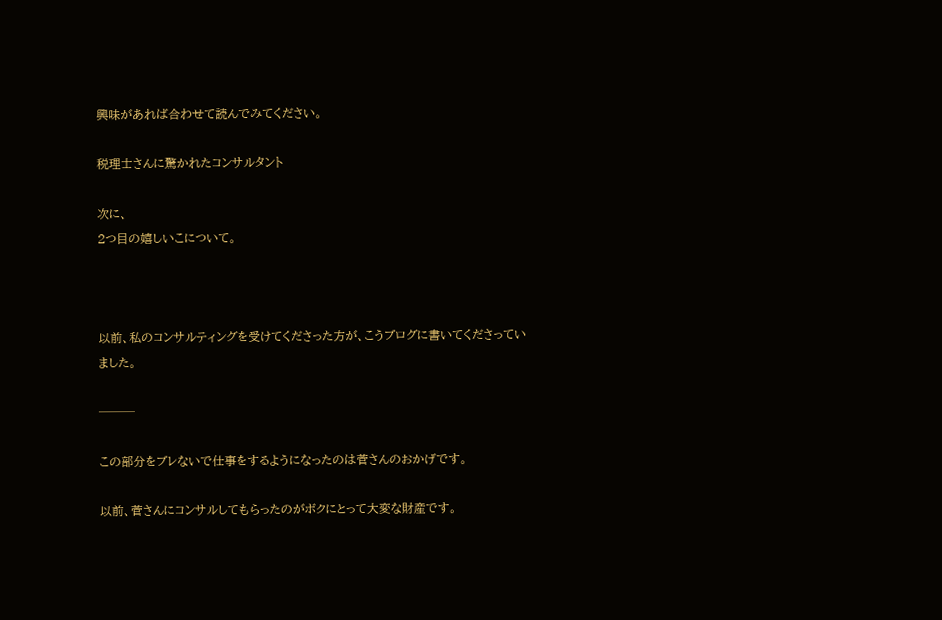興味があれば合わせて読んでみてください。

税理士さんに驚かれたコンサルタント

次に、
2つ目の嬉しいこについて。



以前、私のコンサルティングを受けてくださった方が、こうブログに書いてくださっていました。

───

この部分をブレないで仕事をするようになったのは菅さんのおかげです。

以前、菅さんにコンサルしてもらったのがボクにとって大変な財産です。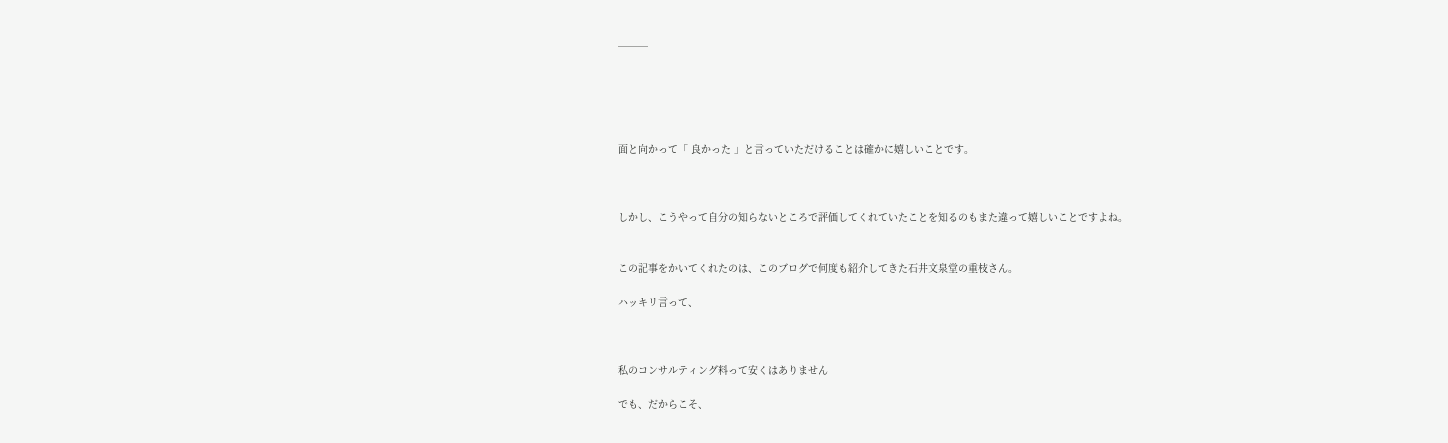───





面と向かって「 良かった 」と言っていただけることは確かに嬉しいことです。



しかし、こうやって自分の知らないところで評価してくれていたことを知るのもまた違って嬉しいことですよね。


この記事をかいてくれたのは、このブログで何度も紹介してきた石井文泉堂の重枝さん。

ハッキリ言って、



私のコンサルティング料って安くはありません

でも、だからこそ、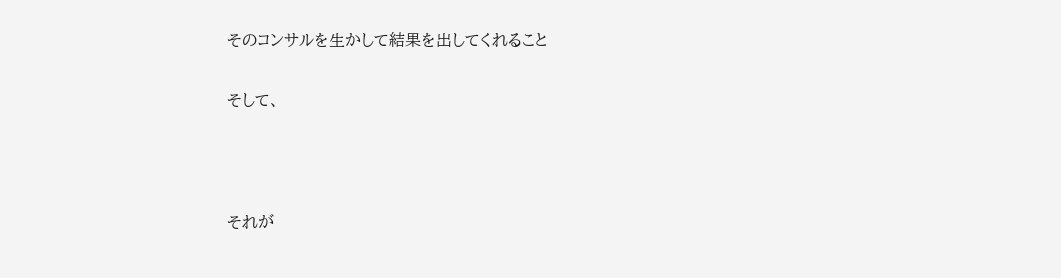そのコンサルを生かして結果を出してくれること

そして、



それが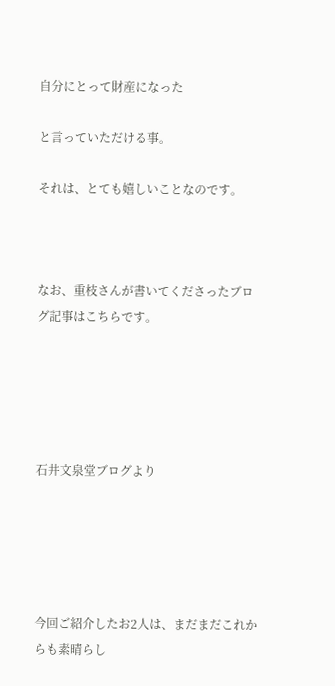自分にとって財産になった

と言っていただける事。

それは、とても嬉しいことなのです。



なお、重枝さんが書いてくださったブログ記事はこちらです。





石井文泉堂ブログより





今回ご紹介したお2人は、まだまだこれからも素晴らし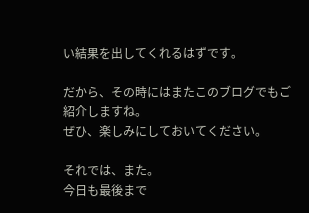い結果を出してくれるはずです。

だから、その時にはまたこのブログでもご紹介しますね。
ぜひ、楽しみにしておいてください。

それでは、また。
今日も最後まで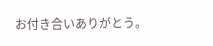お付き合いありがとう。